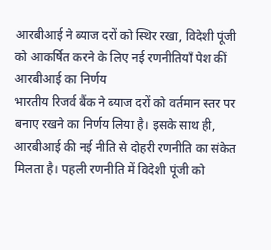आरबीआई ने ब्याज दरों को स्थिर रखा, विदेशी पूंजी को आकर्षित करने के लिए नई रणनीतियाँ पेश कीं
आरबीआई का निर्णय
भारतीय रिजर्व बैंक ने ब्याज दरों को वर्तमान स्तर पर बनाए रखने का निर्णय लिया है। इसके साथ ही, आरबीआई की नई नीति से दोहरी रणनीति का संकेत मिलता है। पहली रणनीति में विदेशी पूंजी को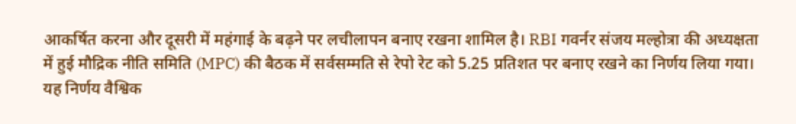आकर्षित करना और दूसरी में महंगाई के बढ़ने पर लचीलापन बनाए रखना शामिल है। RBI गवर्नर संजय मल्होत्रा की अध्यक्षता में हुई मौद्रिक नीति समिति (MPC) की बैठक में सर्वसम्मति से रेपो रेट को 5.25 प्रतिशत पर बनाए रखने का निर्णय लिया गया। यह निर्णय वैश्विक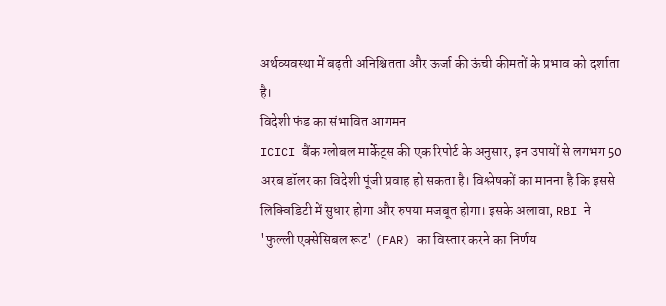अर्थव्यवस्था में बढ़ती अनिश्चितता और ऊर्जा की ऊंची कीमतों के प्रभाव को दर्शाता है।
विदेशी फंड का संभावित आगमन
ICICI बैंक ग्लोबल मार्केट्स की एक रिपोर्ट के अनुसार, इन उपायों से लगभग 50 अरब डॉलर का विदेशी पूंजी प्रवाह हो सकता है। विश्लेषकों का मानना है कि इससे लिक्विडिटी में सुधार होगा और रुपया मजबूत होगा। इसके अलावा, RBI ने 'फुल्ली एक्सेसिबल रूट' (FAR) का विस्तार करने का निर्णय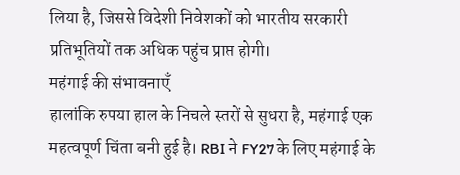लिया है, जिससे विदेशी निवेशकों को भारतीय सरकारी प्रतिभूतियों तक अधिक पहुंच प्राप्त होगी।
महंगाई की संभावनाएँ
हालांकि रुपया हाल के निचले स्तरों से सुधरा है, महंगाई एक महत्वपूर्ण चिंता बनी हुई है। RBI ने FY27 के लिए महंगाई के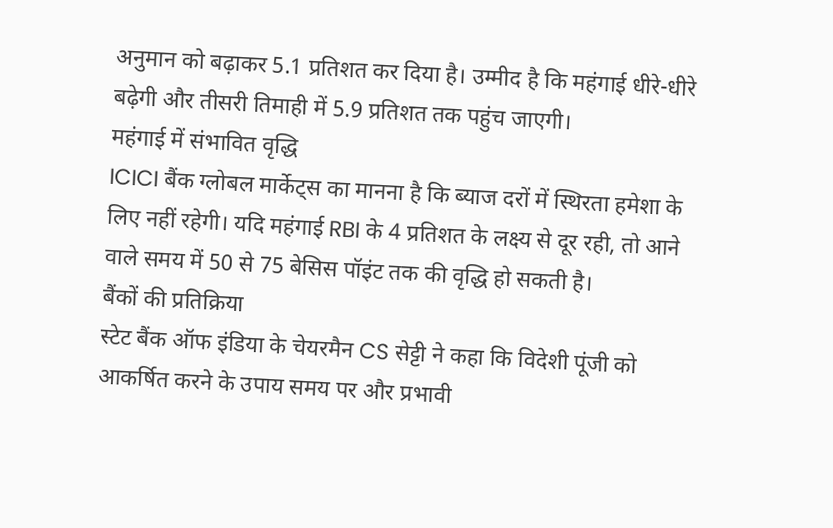अनुमान को बढ़ाकर 5.1 प्रतिशत कर दिया है। उम्मीद है कि महंगाई धीरे-धीरे बढ़ेगी और तीसरी तिमाही में 5.9 प्रतिशत तक पहुंच जाएगी।
महंगाई में संभावित वृद्धि
ICICI बैंक ग्लोबल मार्केट्स का मानना है कि ब्याज दरों में स्थिरता हमेशा के लिए नहीं रहेगी। यदि महंगाई RBI के 4 प्रतिशत के लक्ष्य से दूर रही, तो आने वाले समय में 50 से 75 बेसिस पॉइंट तक की वृद्धि हो सकती है।
बैंकों की प्रतिक्रिया
स्टेट बैंक ऑफ इंडिया के चेयरमैन CS सेट्टी ने कहा कि विदेशी पूंजी को आकर्षित करने के उपाय समय पर और प्रभावी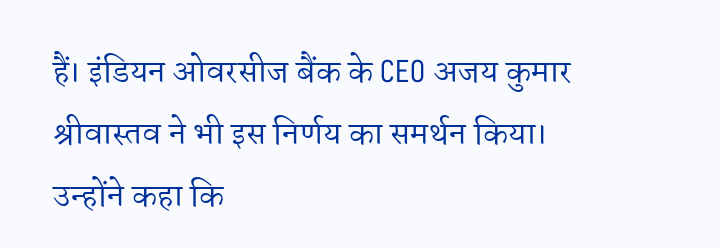हैं। इंडियन ओवरसीज बैंक के CEO अजय कुमार श्रीवास्तव ने भी इस निर्णय का समर्थन किया। उन्होंने कहा कि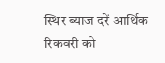स्थिर ब्याज दरें आर्थिक रिकवरी को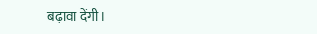बढ़ावा देंगी।